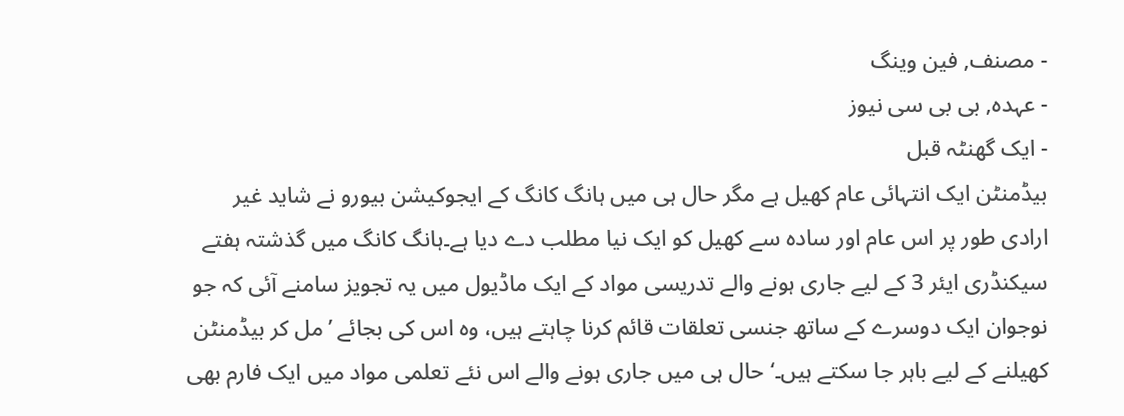- مصنف, فین وینگ
- عہدہ, بی بی سی نیوز
- ایک گھنٹہ قبل
بیڈمنٹن ایک انتہائی عام کھیل ہے مگر حال ہی میں ہانگ کانگ کے ایجوکیشن بیورو نے شاید غیر ارادی طور پر اس عام اور سادہ سے کھیل کو ایک نیا مطلب دے دیا ہے۔ہانگ کانگ میں گذشتہ ہفتے سیکنڈری ایئر 3 کے لیے جاری ہونے والے تدریسی مواد کے ایک ماڈیول میں یہ تجویز سامنے آئی کہ جو نوجوان ایک دوسرے کے ساتھ جنسی تعلقات قائم کرنا چاہتے ہیں، وہ اس کی بجائے ’مل کر بیڈمنٹن کھیلنے کے لیے باہر جا سکتے ہیں۔‘حال ہی میں جاری ہونے والے اس نئے تعلمی مواد میں ایک فارم بھی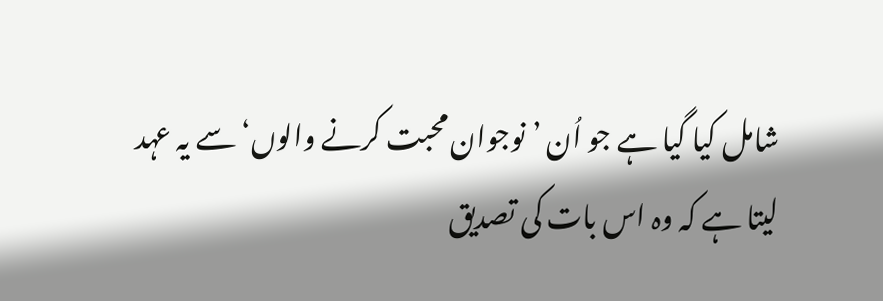شامل کیا گیا ہے جو اُن ’نوجوان محبت کرنے والوں‘ سے یہ عہد لیتا ہے کہ وہ اس بات کی تصدیق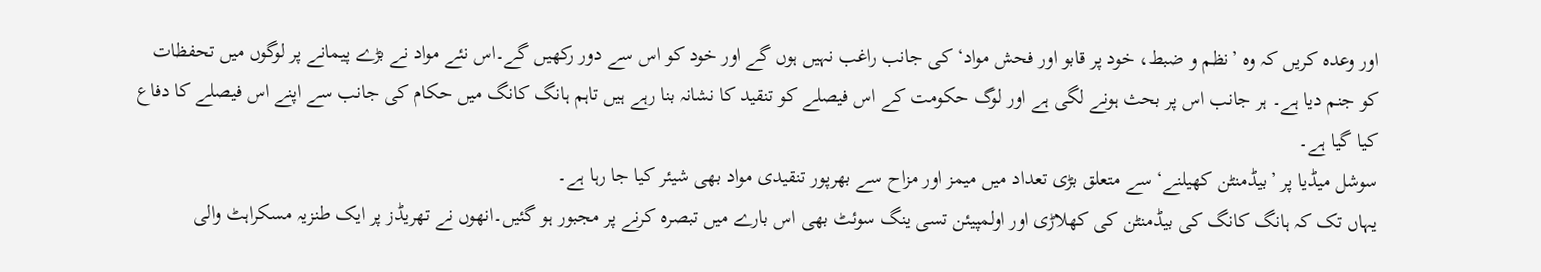اور وعدہ کریں کہ وہ ’نظم و ضبط، خود پر قابو اور فحش مواد‘ کی جانب راغب نہیں ہوں گے اور خود کو اس سے دور رکھیں گے۔اس نئے مواد نے بڑے پیمانے پر لوگوں میں تحفظات کو جنم دیا ہے۔ ہر جانب اس پر بحث ہونے لگی ہے اور لوگ حکومت کے اس فیصلے کو تنقید کا نشانہ بنا رہے ہیں تاہم ہانگ کانگ میں حکام کی جانب سے اپنے اس فیصلے کا دفاع کیا گیا ہے۔
سوشل میڈیا پر ’بیڈمنٹن کھیلنے‘ سے متعلق بڑی تعداد میں میمز اور مزاح سے بھرپور تنقیدی مواد بھی شیئر کیا جا رہا ہے۔
یہاں تک کہ ہانگ کانگ کی بیڈمنٹن کی کھلاڑی اور اولمپیئن تسی ینگ سوئٹ بھی اس بارے میں تبصرہ کرنے پر مجبور ہو گئیں۔انھوں نے تھریڈز پر ایک طنزیہ مسکراہٹ والی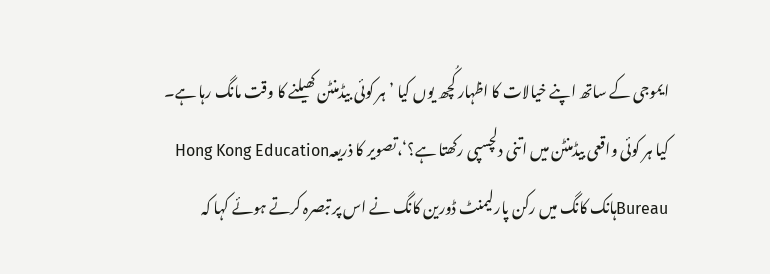ایموجی کے ساتھ اپنے خیالات کا اظہار کُچھ یوں کیا ’ہر کوئی بیڈمنٹن کھیلنے کا وقت مانگ رہا ہے۔ کیا ہر کوئی واقعی بیڈمنٹن میں اتنی دلچسپی رکھتا ہے؟‘،تصویر کا ذریعہHong Kong Education Bureauہانک کانگ میں رکن پارلیمنٹ ڈورین کانگ نے اس پر تبصرہ کرتے ہوئے کہا کہ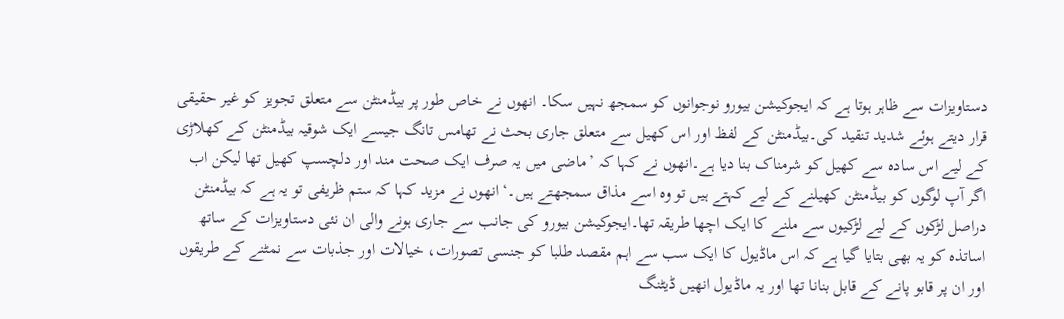دستاویزات سے ظاہر ہوتا ہے کہ ایجوکیشن بیورو نوجوانوں کو سمجھ نہیں سکا۔ انھوں نے خاص طور پر بیڈمنٹن سے متعلق تجویز کو غیر حقیقی قرار دیتے ہوئے شدید تنقید کی۔بیڈمنٹن کے لفظ اور اس کھیل سے متعلق جاری بحث نے تھامس تانگ جیسے ایک شوقیہ بیڈمنٹن کے کھلاڑی کے لیے اس سادہ سے کھیل کو شرمناک بنا دیا ہے۔انھوں نے کہا کہ ’ماضی میں یہ صرف ایک صحت مند اور دلچسپ کھیل تھا لیکن اب اگر آپ لوگوں کو بیڈمنٹن کھیلنے کے لیے کہتے ہیں تو وہ اسے مذاق سمجھتے ہیں۔‘ انھوں نے مزید کہا کہ ستم ظریفی تو یہ ہے کہ بیڈمنٹن دراصل لڑکوں کے لیے لڑکیوں سے ملنے کا ایک اچھا طریقہ تھا۔ایجوکیشن بیورو کی جانب سے جاری ہونے والی ان نئی دستاویزات کے ساتھ اساتذہ کو یہ بھی بتایا گیا ہے کہ اس ماڈیول کا ایک سب سے اہم مقصد طلبا کو جنسی تصورات، خیالات اور جذبات سے نمٹنے کے طریقوں اور ان پر قابو پانے کے قابل بنانا تھا اور یہ ماڈیول انھیں ڈیٹنگ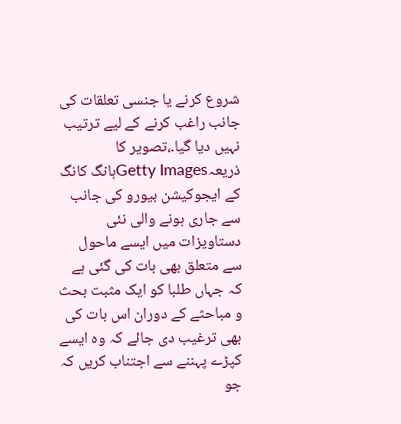شروع کرنے یا جنسی تعلقات کی جانب راغب کرنے کے لیے ترتیب نہیں دیا گیا۔،تصویر کا ذریعہGetty Imagesہانگ کانگ کے ایجوکیشن بیورو کی جانب سے جاری ہونے والی نئی دستاویزات میں ایسے ماحول سے متعلق بھی بات کی گئی ہے کہ جہاں طلبا کو ایک مثبت بحث و مباحثے کے دوران اس بات کی بھی ترغیب دی جائے کہ وہ ایسے کپڑے پہننے سے اجتناب کریں کہ جو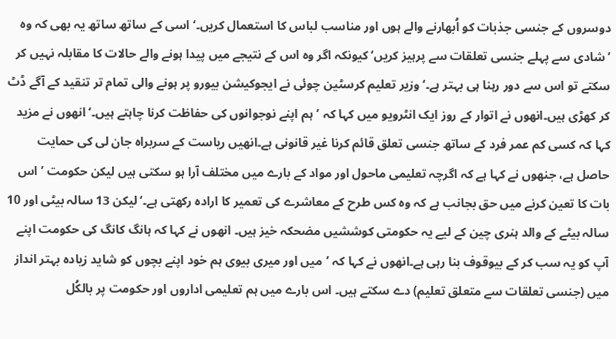دوسروں کے جنسی جذبات کو اُبھارنے والے ہوں اور مناسب لباس کا استعمال کریں۔‘ اسی کے ساتھ ساتھ یہ بھی کہ وہ ’شادی سے پہلے جنسی تعلقات سے پرہیز کریں‘ کیونکہ اگر وہ اس کے نتیجے میں پیدا ہونے والے حالات کا مقابلہ نہیں کر سکتے تو اس سے دور رہنا ہی بہتر ہے۔‘وزیر تعلیم کرسٹین چوئی نے ایجوکیشن بیورو پر ہونے والی تمام تر تنقید کے آگے ڈٹ کر کھڑی ہیں۔انھوں نے اتوار کے روز ایک انٹرویو میں کہا کہ ’ہم اپنے نوجوانوں کی حفاظت کرنا چاہتے ہیں۔‘ انھوں نے مزید کہا کہ کسی کم عمر فرد کے ساتھ جنسی تعلق قائم کرنا غیر قانونی ہے۔انھیں ریاست کے سربراہ جان لی کی حمایت حاصل ہے، جنھوں نے کہا ہے کہ اگرچہ تعلیمی ماحول اور مواد کے بارے میں مختلف آرا ہو سکتی ہیں لیکن حکومت ’اس بات کا تعین کرنے میں حق بجانب ہے کہ وہ کس طرح کے معاشرے کی تعمیر کا ارادہ رکھتی ہے۔‘لیکن 13 سالہ بیٹی اور 10 سالہ بیٹے کے والد ہنری چین کے لیے یہ حکومتی کوششیں مضحکہ خیز ہیں۔ انھوں نے کہا کہ ہانگ کانگ کی حکومت اپنے آپ کو یہ سب کر کے بیوقوف بنا رہی ہے۔انھوں نے کہا کہ ’میں اور میری بیوی ہم خود اپنے بچوں کو شاید زیادہ بہتر انداز میں (جنسی تعلقات سے متعلق تعلیم) دے سکتے ہیں۔ اس بارے میں ہم تعلیمی اداروں اور حکومت پر بالکُل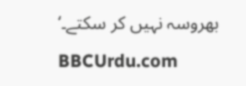بھروسہ نہیں کر سکتے۔‘
BBCUrdu.com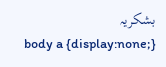بشکریہ
body a {display:none;}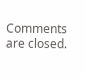Comments are closed.